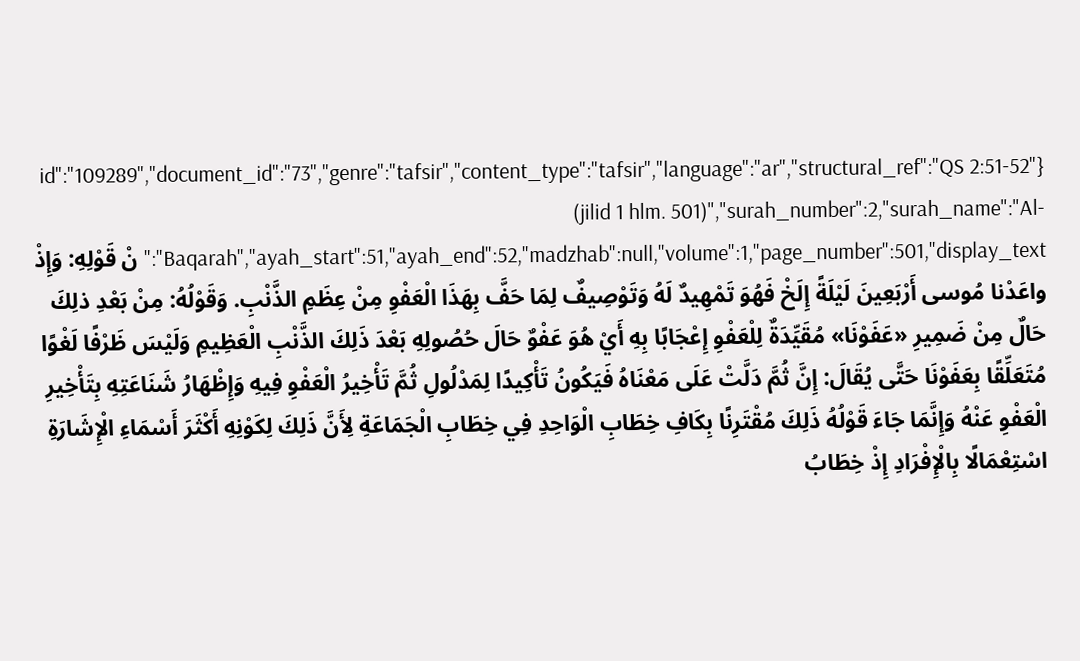{"id":"109289","document_id":"73","genre":"tafsir","content_type":"tafsir","language":"ar","structural_ref":"QS 2:51-52 (jilid 1 hlm. 501)","surah_number":2,"surah_name":"Al-Baqarah","ayah_start":51,"ayah_end":52,"madzhab":null,"volume":1,"page_number":501,"display_text":"نْ قَوْلِهِ: وَإِذْ واعَدْنا مُوسى أَرْبَعِينَ لَيْلَةً إِلَخْ فَهُوَ تَمْهِيدٌ لَهُ وَتَوْصِيفٌ لِمَا حَفَّ بِهَذَا الْعَفْوِ مِنْ عِظَمِ الذَّنْبِ. وَقَوْلُهُ: مِنْ بَعْدِ ذلِكَ حَالٌ مِنْ ضَمِيرِ «عَفَوْنَا» مُقَيِّدَةٌ لِلْعَفْوِ إِعْجَابًا بِهِ أَيْ هُوَ عَفْوٌ حَالَ حُصُولِهِ بَعْدَ ذَلِكَ الذَّنْبِ الْعَظِيمِ وَلَيْسَ ظَرْفًا لَغْوًا مُتَعَلِّقًا بِعَفَوْنَا حَتَّى يُقَالَ: إِنَّ ثُمَّ دَلَّتْ عَلَى مَعْنَاهُ فَيَكُونُ تَأْكِيدًا لِمَدْلُولِ ثُمَّ تَأْخِيرُ الْعَفْوِ فِيهِ وَإِظْهَارُ شَنَاعَتِهِ بِتَأْخِيرِ الْعَفْوِ عَنْهُ وَإِنَّمَا جَاءَ قَوْلُهُ ذَلِكَ مُقْتَرِنًا بِكَافِ خِطَابِ الْوَاحِدِ فِي خِطَابِ الْجَمَاعَةِ لِأَنَّ ذَلِكَ لِكَوْنِهِ أَكْثَرَ أَسْمَاءِ الْإِشَارَةِ اسْتِعْمَالًا بِالْإِفْرَادِ إِذْ خِطَابُ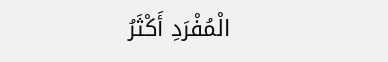الْمُفْرَدِ أَكْثَرُ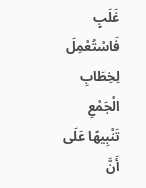غَلَبٍ فَاسْتُعْمِلَ لِخِطَابِ الْجَمْعِ تَنْبِيهًا عَلَى أَنَّ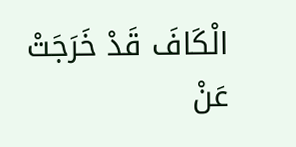الْكَافَ قَدْ خَرَجَتْ عَنْ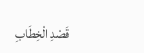قَصْدِ الْخِطَابِ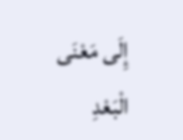إِلَى مَعْنَى الْبَعْدِ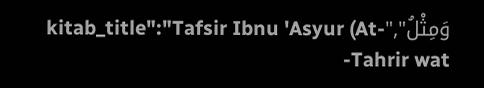وَمِثْلُ","kitab_title":"Tafsir Ibnu 'Asyur (At-Tahrir wat-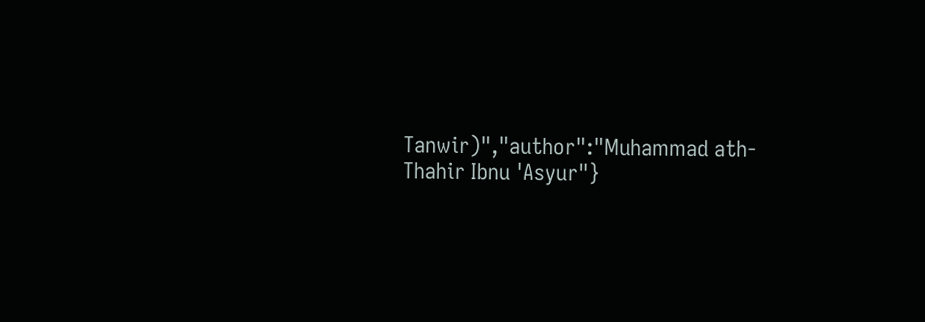Tanwir)","author":"Muhammad ath-Thahir Ibnu 'Asyur"}